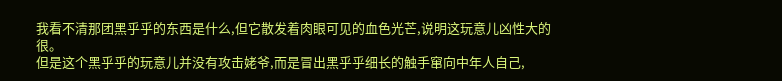我看不清那团黑乎乎的东西是什么,但它散发着肉眼可见的血色光芒,说明这玩意儿凶性大的很。
但是这个黑乎乎的玩意儿并没有攻击姥爷,而是冒出黑乎乎细长的触手窜向中年人自己,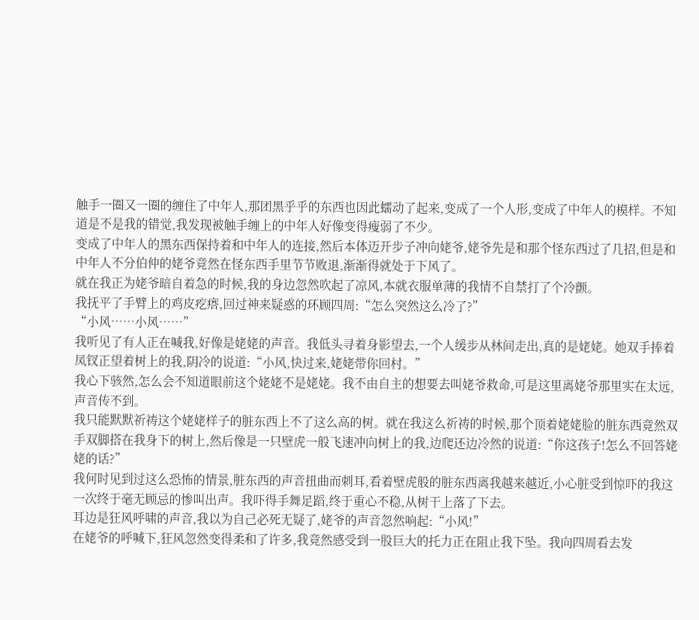触手一圈又一圈的缠住了中年人,那团黑乎乎的东西也因此蠕动了起来,变成了一个人形,变成了中年人的模样。不知道是不是我的错觉,我发现被触手缠上的中年人好像变得瘦弱了不少。
变成了中年人的黑东西保持着和中年人的连接,然后本体迈开步子冲向姥爷,姥爷先是和那个怪东西过了几招,但是和中年人不分伯仲的姥爷竟然在怪东西手里节节败退,渐渐得就处于下风了。
就在我正为姥爷暗自着急的时候,我的身边忽然吹起了凉风,本就衣服单薄的我情不自禁打了个冷颤。
我抚平了手臂上的鸡皮疙瘩,回过神来疑惑的环顾四周:“怎么突然这么冷了?”
“小风……小风……”
我听见了有人正在喊我,好像是姥姥的声音。我低头寻着身影望去,一个人缓步从林间走出,真的是姥姥。她双手捧着凤钗正望着树上的我,阴冷的说道:“小风,快过来,姥姥带你回村。”
我心下骇然,怎么会不知道眼前这个姥姥不是姥姥。我不由自主的想要去叫姥爷救命,可是这里离姥爷那里实在太远,声音传不到。
我只能默默祈祷这个姥姥样子的脏东西上不了这么高的树。就在我这么祈祷的时候,那个顶着姥姥脸的脏东西竟然双手双脚搭在我身下的树上,然后像是一只壁虎一般飞速冲向树上的我,边爬还边冷然的说道:“你这孩子!怎么不回答姥姥的话?”
我何时见到过这么恐怖的情景,脏东西的声音扭曲而刺耳,看着壁虎般的脏东西离我越来越近,小心脏受到惊吓的我这一次终于毫无顾忌的惨叫出声。我吓得手舞足蹈,终于重心不稳,从树干上落了下去。
耳边是狂风呼啸的声音,我以为自己必死无疑了,姥爷的声音忽然响起:“小风!”
在姥爷的呼喊下,狂风忽然变得柔和了许多,我竟然感受到一股巨大的托力正在阻止我下坠。我向四周看去发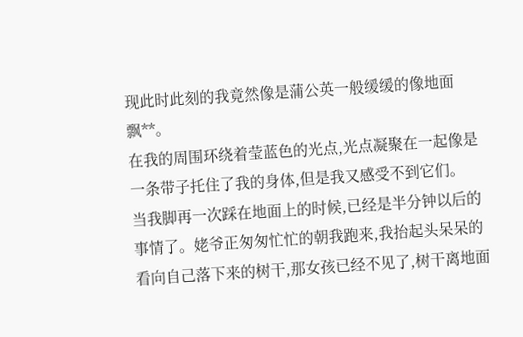现此时此刻的我竟然像是蒲公英一般缓缓的像地面飘**。
在我的周围环绕着莹蓝色的光点,光点凝聚在一起像是一条带子托住了我的身体,但是我又感受不到它们。
当我脚再一次踩在地面上的时候,已经是半分钟以后的事情了。姥爷正匆匆忙忙的朝我跑来,我抬起头呆呆的看向自己落下来的树干,那女孩已经不见了,树干离地面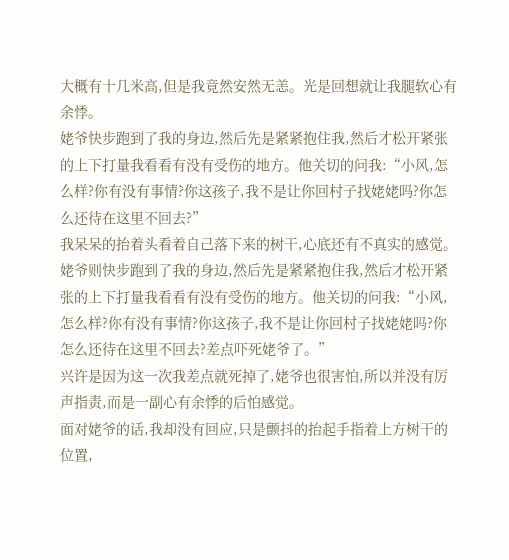大概有十几米高,但是我竟然安然无恙。光是回想就让我腿软心有余悸。
姥爷快步跑到了我的身边,然后先是紧紧抱住我,然后才松开紧张的上下打量我看看有没有受伤的地方。他关切的问我:“小风,怎么样?你有没有事情?你这孩子,我不是让你回村子找姥姥吗?你怎么还待在这里不回去?”
我呆呆的抬着头看着自己落下来的树干,心底还有不真实的感觉。
姥爷则快步跑到了我的身边,然后先是紧紧抱住我,然后才松开紧张的上下打量我看看有没有受伤的地方。他关切的问我:“小风,怎么样?你有没有事情?你这孩子,我不是让你回村子找姥姥吗?你怎么还待在这里不回去?差点吓死姥爷了。”
兴许是因为这一次我差点就死掉了,姥爷也很害怕,所以并没有厉声指责,而是一副心有余悸的后怕感觉。
面对姥爷的话,我却没有回应,只是颤抖的抬起手指着上方树干的位置,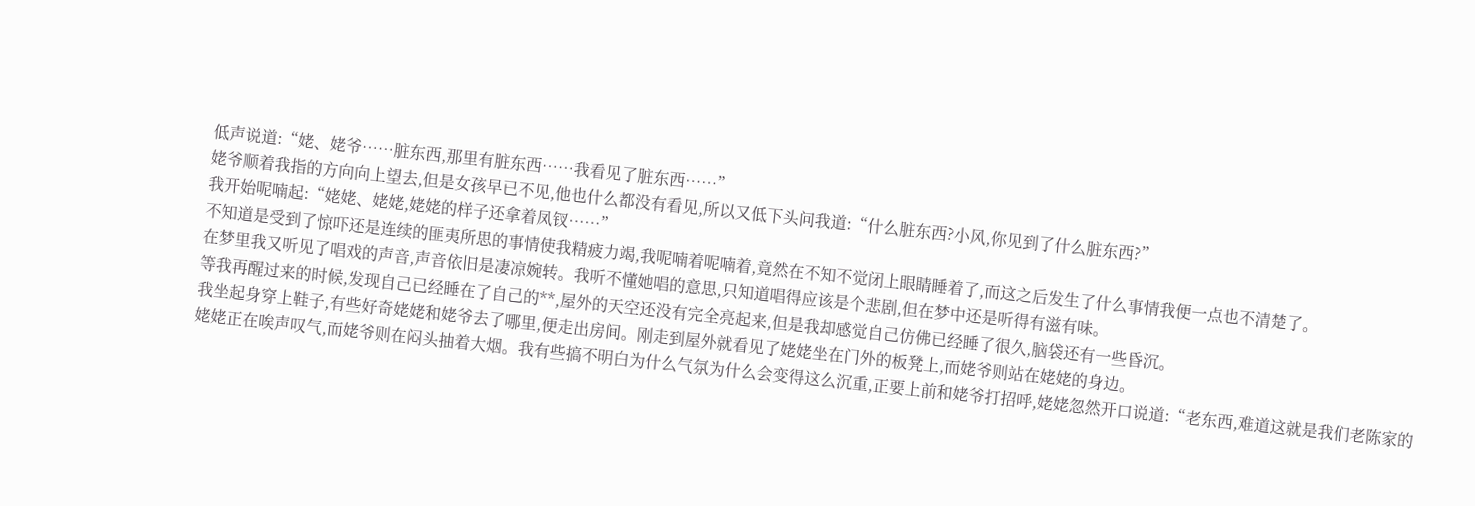低声说道:“姥、姥爷……脏东西,那里有脏东西……我看见了脏东西……”
姥爷顺着我指的方向向上望去,但是女孩早已不见,他也什么都没有看见,所以又低下头问我道:“什么脏东西?小风,你见到了什么脏东西?”
我开始呢喃起:“姥姥、姥姥,姥姥的样子还拿着凤钗……”
不知道是受到了惊吓还是连续的匪夷所思的事情使我精疲力竭,我呢喃着呢喃着,竟然在不知不觉闭上眼睛睡着了,而这之后发生了什么事情我便一点也不清楚了。
在梦里我又听见了唱戏的声音,声音依旧是凄凉婉转。我听不懂她唱的意思,只知道唱得应该是个悲剧,但在梦中还是听得有滋有味。
等我再醒过来的时候,发现自己已经睡在了自己的**,屋外的天空还没有完全亮起来,但是我却感觉自己仿佛已经睡了很久,脑袋还有一些昏沉。
我坐起身穿上鞋子,有些好奇姥姥和姥爷去了哪里,便走出房间。刚走到屋外就看见了姥姥坐在门外的板凳上,而姥爷则站在姥姥的身边。
姥姥正在唉声叹气,而姥爷则在闷头抽着大烟。我有些搞不明白为什么气氛为什么会变得这么沉重,正要上前和姥爷打招呼,姥姥忽然开口说道:“老东西,难道这就是我们老陈家的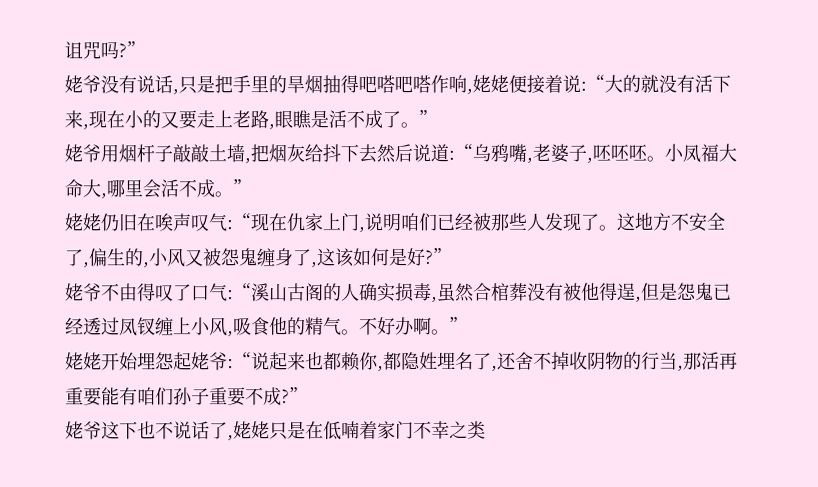诅咒吗?”
姥爷没有说话,只是把手里的旱烟抽得吧嗒吧嗒作响,姥姥便接着说:“大的就没有活下来,现在小的又要走上老路,眼瞧是活不成了。”
姥爷用烟杆子敲敲土墙,把烟灰给抖下去然后说道:“乌鸦嘴,老婆子,呸呸呸。小凤福大命大,哪里会活不成。”
姥姥仍旧在唉声叹气:“现在仇家上门,说明咱们已经被那些人发现了。这地方不安全了,偏生的,小风又被怨鬼缠身了,这该如何是好?”
姥爷不由得叹了口气:“溪山古阁的人确实损毒,虽然合棺葬没有被他得逞,但是怨鬼已经透过凤钗缠上小风,吸食他的精气。不好办啊。”
姥姥开始埋怨起姥爷:“说起来也都赖你,都隐姓埋名了,还舍不掉收阴物的行当,那活再重要能有咱们孙子重要不成?”
姥爷这下也不说话了,姥姥只是在低喃着家门不幸之类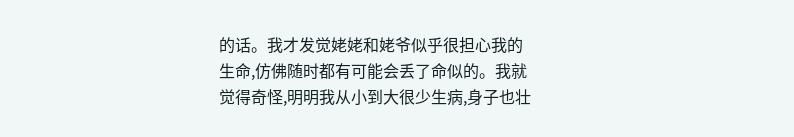的话。我才发觉姥姥和姥爷似乎很担心我的生命,仿佛随时都有可能会丢了命似的。我就觉得奇怪,明明我从小到大很少生病,身子也壮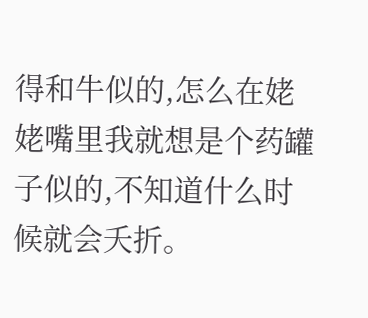得和牛似的,怎么在姥姥嘴里我就想是个药罐子似的,不知道什么时候就会夭折。